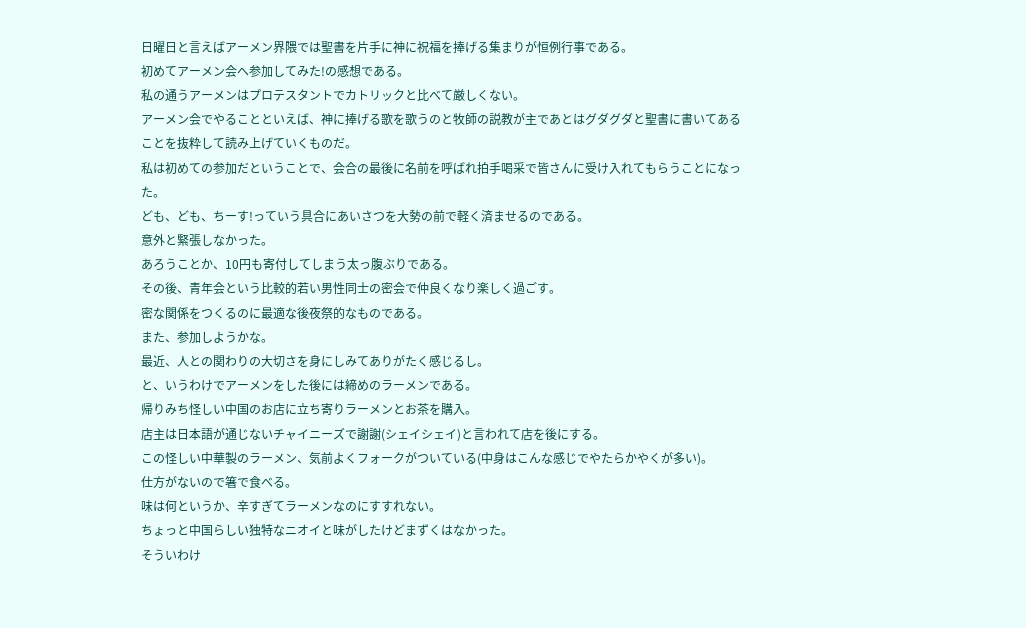日曜日と言えばアーメン界隈では聖書を片手に神に祝福を捧げる集まりが恒例行事である。
初めてアーメン会へ参加してみた!の感想である。
私の通うアーメンはプロテスタントでカトリックと比べて厳しくない。
アーメン会でやることといえば、神に捧げる歌を歌うのと牧師の説教が主であとはグダグダと聖書に書いてあることを抜粋して読み上げていくものだ。
私は初めての参加だということで、会合の最後に名前を呼ばれ拍手喝采で皆さんに受け入れてもらうことになった。
ども、ども、ちーす!っていう具合にあいさつを大勢の前で軽く済ませるのである。
意外と緊張しなかった。
あろうことか、10円も寄付してしまう太っ腹ぶりである。
その後、青年会という比較的若い男性同士の密会で仲良くなり楽しく過ごす。
密な関係をつくるのに最適な後夜祭的なものである。
また、参加しようかな。
最近、人との関わりの大切さを身にしみてありがたく感じるし。
と、いうわけでアーメンをした後には締めのラーメンである。
帰りみち怪しい中国のお店に立ち寄りラーメンとお茶を購入。
店主は日本語が通じないチャイニーズで謝謝(シェイシェイ)と言われて店を後にする。
この怪しい中華製のラーメン、気前よくフォークがついている(中身はこんな感じでやたらかやくが多い)。
仕方がないので箸で食べる。
味は何というか、辛すぎてラーメンなのにすすれない。
ちょっと中国らしい独特なニオイと味がしたけどまずくはなかった。
そういわけ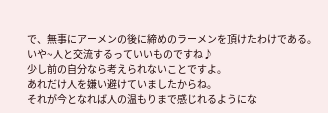で、無事にアーメンの後に締めのラーメンを頂けたわけである。
いや~人と交流するっていいものですね♪
少し前の自分なら考えられないことですよ。
あれだけ人を嫌い避けていましたからね。
それが今となれば人の温もりまで感じれるようにな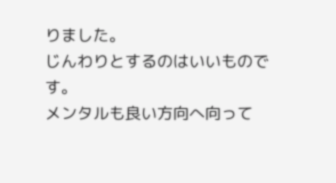りました。
じんわりとするのはいいものです。
メンタルも良い方向へ向って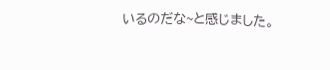いるのだな~と感じました。